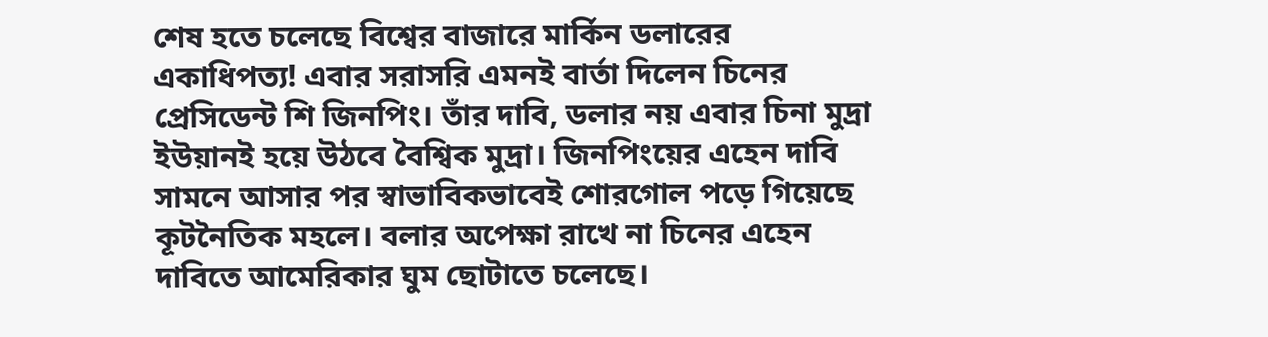শেষ হতে চলেছে বিশ্বের বাজারে মার্কিন ডলারের একাধিপত্য! এবার সরাসরি এমনই বার্তা দিলেন চিনের প্রেসিডেন্ট শি জিনপিং। তাঁর দাবি, ডলার নয় এবার চিনা মুদ্রা ইউয়ানই হয়ে উঠবে বৈশ্বিক মুদ্রা। জিনপিংয়ের এহেন দাবি সামনে আসার পর স্বাভাবিকভাবেই শোরগোল পড়ে গিয়েছে কূটনৈতিক মহলে। বলার অপেক্ষা রাখে না চিনের এহেন দাবিতে আমেরিকার ঘুম ছোটাতে চলেছে।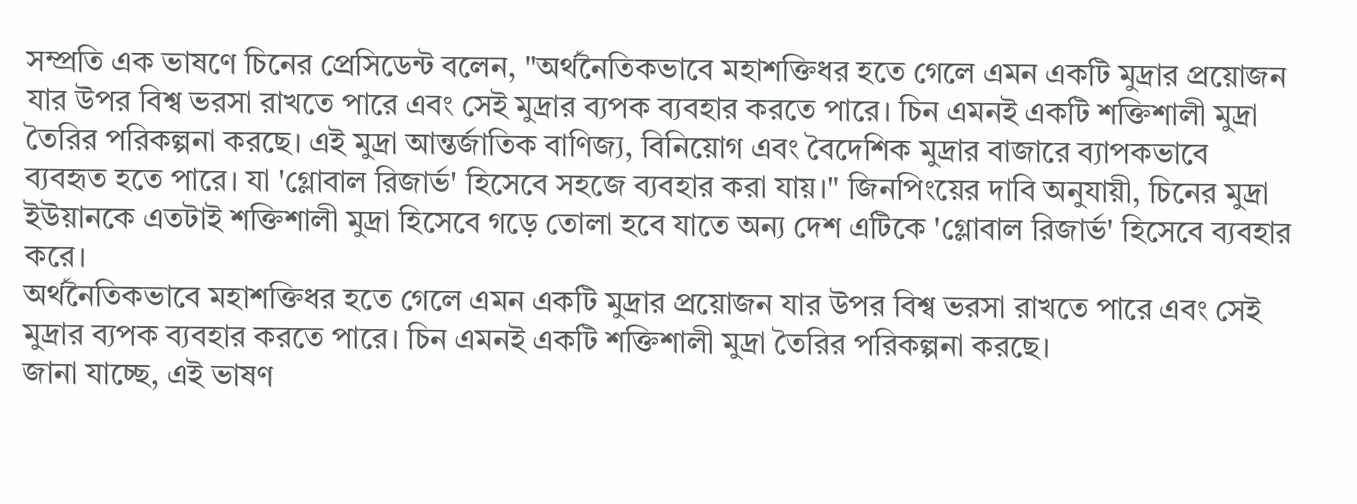সম্প্রতি এক ভাষণে চিনের প্রেসিডেন্ট বলেন, "অর্থনৈতিকভাবে মহাশক্তিধর হতে গেলে এমন একটি মুদ্রার প্রয়োজন যার উপর বিশ্ব ভরসা রাখতে পারে এবং সেই মুদ্রার ব্যপক ব্যবহার করতে পারে। চিন এমনই একটি শক্তিশালী মুদ্রা তৈরির পরিকল্পনা করছে। এই মুদ্রা আন্তর্জাতিক বাণিজ্য, বিনিয়োগ এবং বৈদেশিক মুদ্রার বাজারে ব্যাপকভাবে ব্যবহৃত হতে পারে। যা 'গ্লোবাল রিজার্ভ' হিসেবে সহজে ব্যবহার করা যায়।" জিনপিংয়ের দাবি অনুযায়ী, চিনের মুদ্রা ইউয়ানকে এতটাই শক্তিশালী মুদ্রা হিসেবে গড়ে তোলা হবে যাতে অন্য দেশ এটিকে 'গ্লোবাল রিজার্ভ' হিসেবে ব্যবহার করে।
অর্থনৈতিকভাবে মহাশক্তিধর হতে গেলে এমন একটি মুদ্রার প্রয়োজন যার উপর বিশ্ব ভরসা রাখতে পারে এবং সেই মুদ্রার ব্যপক ব্যবহার করতে পারে। চিন এমনই একটি শক্তিশালী মুদ্রা তৈরির পরিকল্পনা করছে।
জানা যাচ্ছে, এই ভাষণ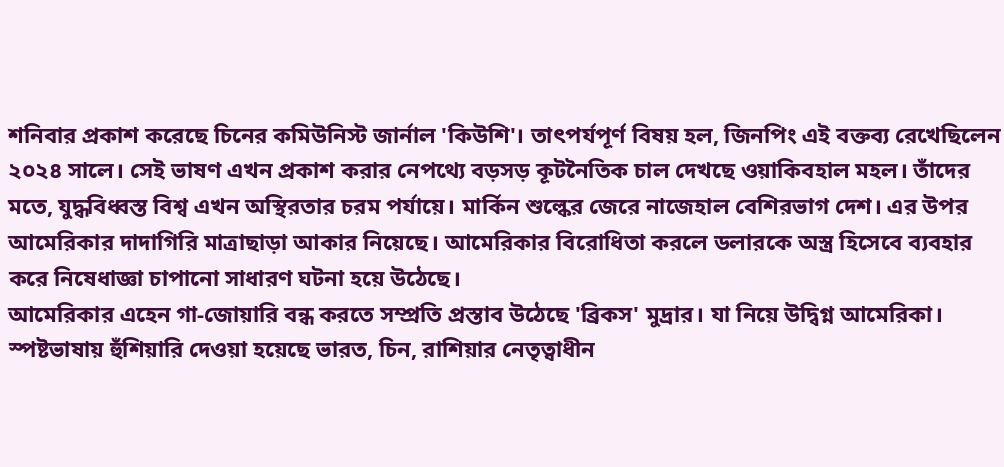শনিবার প্রকাশ করেছে চিনের কমিউনিস্ট জার্নাল 'কিউশি'। তাৎপর্যপূর্ণ বিষয় হল, জিনপিং এই বক্তব্য রেখেছিলেন ২০২৪ সালে। সেই ভাষণ এখন প্রকাশ করার নেপথ্যে বড়সড় কূটনৈতিক চাল দেখছে ওয়াকিবহাল মহল। তাঁদের মতে, যুদ্ধবিধ্বস্ত বিশ্ব এখন অস্থিরতার চরম পর্যায়ে। মার্কিন শুল্কের জেরে নাজেহাল বেশিরভাগ দেশ। এর উপর আমেরিকার দাদাগিরি মাত্রাছাড়া আকার নিয়েছে। আমেরিকার বিরোধিতা করলে ডলারকে অস্ত্র হিসেবে ব্যবহার করে নিষেধাজ্ঞা চাপানো সাধারণ ঘটনা হয়ে উঠেছে।
আমেরিকার এহেন গা-জোয়ারি বন্ধ করতে সম্প্রতি প্রস্তাব উঠেছে 'ব্রিকস' মুদ্রার। যা নিয়ে উদ্বিগ্ন আমেরিকা। স্পষ্টভাষায় হুঁশিয়ারি দেওয়া হয়েছে ভারত, চিন, রাশিয়ার নেতৃত্বাধীন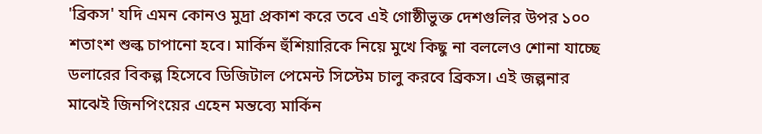'ব্রিকস' যদি এমন কোনও মুদ্রা প্রকাশ করে তবে এই গোষ্ঠীভুক্ত দেশগুলির উপর ১০০ শতাংশ শুল্ক চাপানো হবে। মার্কিন হুঁশিয়ারিকে নিয়ে মুখে কিছু না বললেও শোনা যাচ্ছে ডলারের বিকল্প হিসেবে ডিজিটাল পেমেন্ট সিস্টেম চালু করবে ব্রিকস। এই জল্পনার মাঝেই জিনপিংয়ের এহেন মন্তব্যে মার্কিন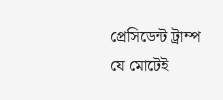প্রেসিডেন্ট ট্রাম্প যে মোটেই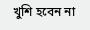খুশি হবেন না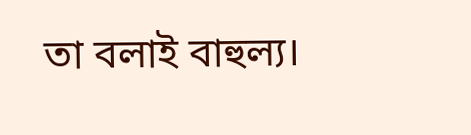তা বলাই বাহুল্য।